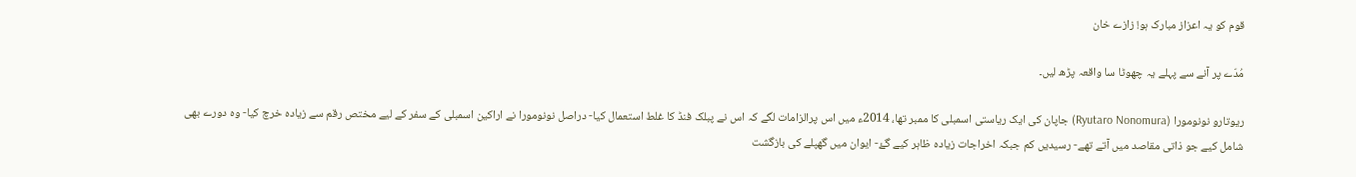قوم کو یہ اعزاز مبارک ہو! زازے خان

مُدّے پر آنے سے پہلے یہ چھوٹا سا واقعہ پڑھ لیں۔

ریوتارو نونومورا (Ryutaro Nonomura) جاپان کی ایک ریاستی اسمبلی کا ممبر تھا، 2014ء میں اس پرالزامات لگے کہ اس نے پبلک فنڈ کا غلط استعمال کیا- دراصل نونومورا نے اراکین اسمبلی کے سفر کے لیے مختص رقم سے زیادہ خرچ کیا- وہ دورے بھی شامل کیے جو ذاتی مقاصد میں آتے تھے- رسیدیں کم جبکہ اخراجات زیادہ ظاہر کیے گۓ- ایوان میں گھپلے کی بازگشت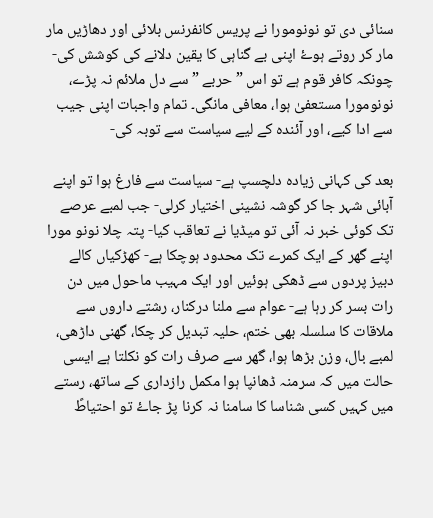سنائی دی تو نونومورا نے پریس کانفرنس بلائی اور دھاڑیں مار مار کر روتے ہوۓ اپنی بے گناہی کا یقین دلانے کی کوشش کی- چونکہ کافر قوم ہے تو اس ” حربے ” سے دل ملائم نہ پڑے، نونومورا مستعفیٰ ہوا، معافی مانگی۔ تمام واجبات اپنی جیب سے ادا کیے، اور آئندہ کے لیے سیاست سے توبہ کی-

بعد کی کہانی زیادہ دلچسپ ہے- سیاست سے فارغ ہوا تو اپنے آبائی شہر جا کر گوشہ نشینی اختیار کرلی- جب لمبے عرصے تک کوئی خبر نہ آئی تو میڈیا نے تعاقب کیا- پتہ چلا نونو مورا اپنے گھر کے ایک کمرے تک محدود ہوچکا ہے- کھڑکیاں کالے دبیز پردوں سے ڈھکی ہوئیں اور ایک مہیب ماحول میں دن رات بسر کر رہا ہے- عوام سے ملنا درکنار، رشتے داروں سے ملاقات کا سلسلہ بھی ختم، حلیہ تبدیل کر چکا، گھنی داڑھی، لمبے بال، وزن بڑھا ہوا، گھر سے صرف رات کو نکلتا ہے ایسی حالت میں کہ سرمنہ ڈھانپا ہوا مکمل رازداری کے ساتھ، رستے میں کہیں کسی شناسا کا سامنا نہ کرنا پڑ جاۓ تو احتیاطً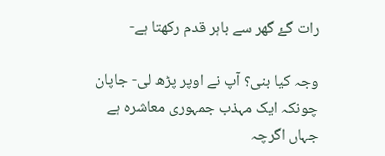رات گۓ گھر سے باہر قدم رکھتا ہے-

وجہ کیا بنی؟ آپ نے اوپر پڑھ لی- جاپان چونکہ ایک مہذب جمہوری معاشرہ ہے جہاں اگرچہ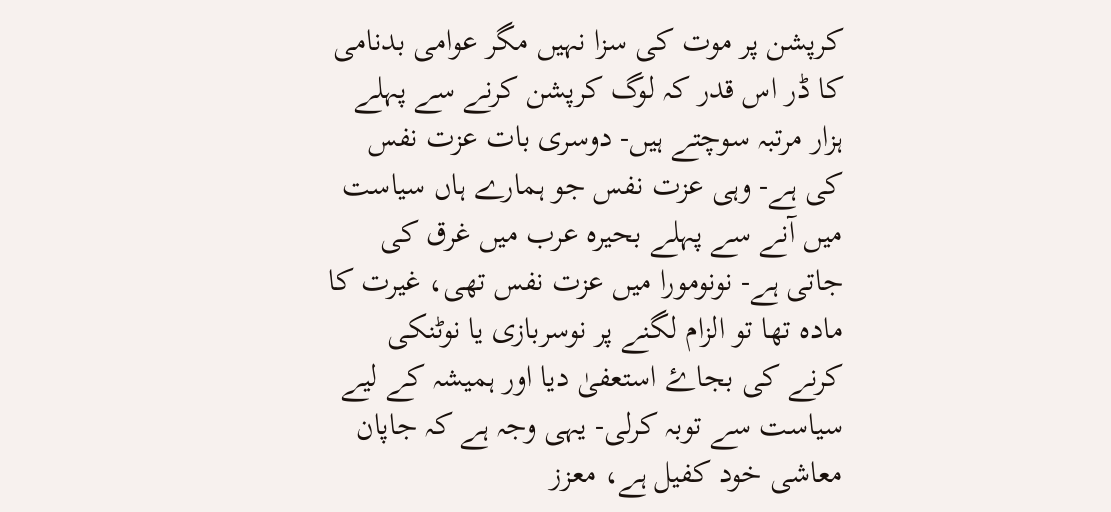کرپشن پر موت کی سزا نہیں مگر عوامی بدنامی کا ڈر اس قدر کہ لوگ کرپشن کرنے سے پہلے ہزار مرتبہ سوچتے ہیں- دوسری بات عزت نفس کی ہے- وہی عزت نفس جو ہمارے ہاں سیاست میں آنے سے پہلے بحیرہ عرب میں غرق کی جاتی ہے- نونومورا میں عزت نفس تھی، غیرت کا مادہ تھا تو الزام لگنے پر نوسربازی یا نوٹنکی کرنے کی بجاۓ استعفیٰ دیا اور ہمیشہ کے لیے سیاست سے توبہ کرلی- یہی وجہ ہے کہ جاپان معاشی خود کفیل ہے، معزز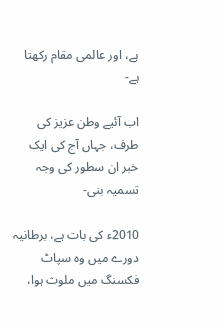ہے، اور عالمی مقام رکھتا ہے-

اب آئیے وطن عزیز کی طرف، جہاں آج کی ایک خبر ان سطور کی وجہ تسمیہ بنی-

2010ء کی بات ہے، برطانیہ دورے میں وہ سپاٹ فکسنگ میں ملوث ہوا،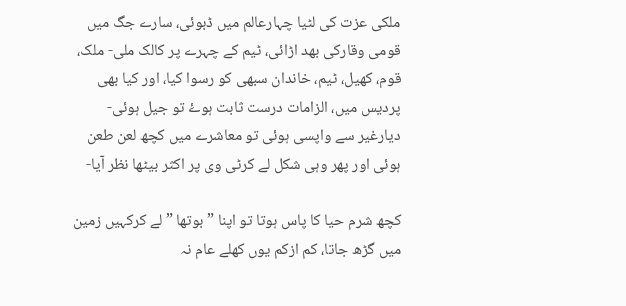ملکی عزت کی لٹیا چہارعالم میں ڈبوئی، سارے جگ میں قومی وقارکی بھد اڑائی، ٹیم کے چہرے پر کالک ملی- ملک، قوم، کھیل، ٹیم، خاندان سبھی کو رسوا کیا، اور کیا بھی پردیس میں، الزامات درست ثابت ہوۓ تو جیل ہوئی- دیارغیر سے واپسی ہوئی تو معاشرے میں کچھ لعن طعن ہوئی اور پھر وہی شکل لے کرٹی وی پر اکثر بیٹھا نظر آیا-

کچھ شرم حیا کا پاس ہوتا تو اپنا ” بوتھا ” لے کرکہیں زمین میں گڑھ جاتا، کم ازکم یوں کھلے عام نہ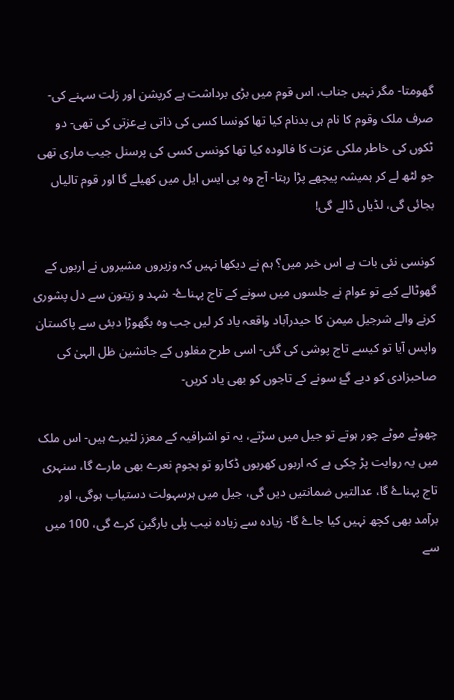گھومتا- مگر نہیں جناب، اس قوم میں بڑی برداشت ہے کرپشن اور زلت سہنے کی- صرف ملک وقوم کا نام ہی بدنام کیا تھا کونسا کسی کی ذاتی بےعزتی کی تھی- دو ٹکوں کی خاطر ملکی عزت کا فالودہ کیا تھا کونسی کسی کی پرسنل جیب ماری تھی جو لٹھ لے کر ہمیشہ پیچھے پڑا رہتا- آج وہ پی ایس ایل میں کھیلے گا اور قوم تالیاں بجائی گی، لڈیاں ڈالے گی!

کونسی نئی بات ہے اس خبر میں؟ ہم نے دیکھا نہیں کہ وزیروں مشیروں نے اربوں کے گھوٹالے کیے تو عوام نے جلسوں میں سونے کے تاج پہناۓ- شہد و زیتون سے دل پشوری کرنے والے شرجیل میمن کا حیدرآباد واقعہ یاد کر لیں جب وہ بگھوڑا دبئی سے پاکستان واپس آیا تو کیسے تاج پوشی کی گئی- اسی طرح مغلوں کے جانشین ظل الہیٰ کی صاحبزادی کو دیے گۓ سونے کے تاجوں کو بھی یاد کریں-

چھوٹے موٹے چور ہوتے تو جیل میں سڑتے، یہ تو اشرافیہ کے معزز لٹیرے ہیں- اس ملک میں یہ روایت پڑ چکی ہے کہ اربوں کھربوں ڈکارو تو ہجوم نعرے بھی مارے گا، سنہری تاج پہناۓ گا، عدالتیں ضمانتیں دیں گی، جیل میں ہرسہولت دستیاب ہوگی، اور برآمد بھی کچھ نہیں کیا جاۓ گا- زیادہ سے زیادہ نیب پلی بارگین کرے گی، 100 میں سے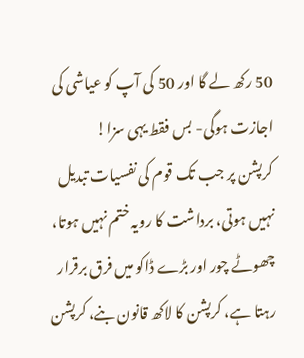50 رکھ لے گا اور 50 کی آپ کو عیاشی کی اجازت ہوگی- بس فقط یہی سزا!
کرپشن پر جب تک قوم کی نفسیات تبدیل نہیں ہوتی، برداشت کا رویہ ختم نہیں ہوتا، چھوٹے چور اور بڑے ڈاکو میں فرق برقرار رہتا ہے، کرپشن کا لاکھ قانون بنے، کرپشن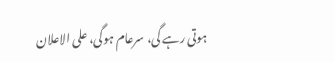ہوتی رہے گی، سرعام ہوگی، علی الاعلان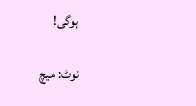ہوگی!

نوٹ: میچ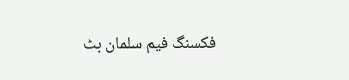فکسنگ فیم سلمان بٹ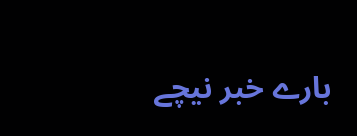بارے خبر نیچے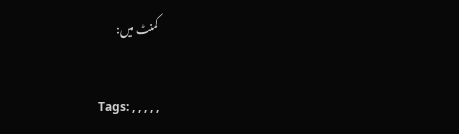کمنٹ میں:

Tags: , , , , ,